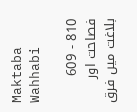Maktaba Wahhabi

810 - 609
فصاحت اور بلاغت میں فرق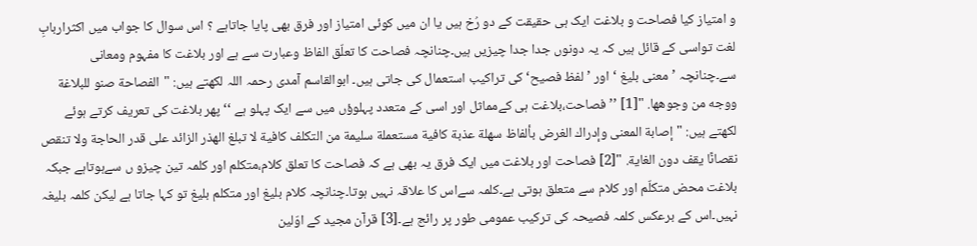و امتیاز کیا فصاحت و بلاغت ایک ہی حقیقت کے دو رُخ ہیں یا ان میں کوئی امتیاز اور فرق بھی پایا جاتاہے ؟ اس سوال کا جواب میں اکثراربابِ لغت تواسی کے قائل ہیں کہ یہ دونوں جدا جدا چیزیں ہیں۔چنانچہ فصاحت کا تعلّق الفاظ وعبارت سے ہے اور بلاغت کا مفہوم ومعانی سے۔چنانچہ ’معنی بلیغ ‘اور ’لفظ فصیح‘ کی تراکیب استعمال کی جاتی ہیں۔ ابوالقاسم آمدی رحمہ اللہ لکھتے ہیں: "الفصاحة صنو للبلاغة ووجه من وجوهها. "[1] ’’ فصاحت،بلاغت ہی کےمماثل اور اسی کے متعدد پہلوؤں میں سے ایک پہلو ہے ‘‘ پھر بلاغت کی تعریف کرتے ہوئے لکھتے ہیں: "إصابة المعنی وإدراك الغرض بألفاظ سهلة عذبة كافية مستعملة سليمة من التكلف كافية لا تبلغ الهذر الزائد على قدر الحاجة ولا تنقص نقصانًا يقف دون الغاية. "[2] فصاحت اور بلاغت میں ایک فرق یہ بھی ہے کہ فصاحت کا تعلق کلام،متکلم اور کلمہ تین چیزو ں سےہوتاہے جبکہ بلاغت محض متکلّم اور کلام سے متعلق ہوتی ہے۔کلمہ سےاس کا علاقہ نہیں ہوتا۔چنانچہ کلام بلیغ اور متکلم بلیغ تو کہا جاتا ہے لیکن کلمہ بلیغہ نہیں۔اس کے برعکس کلمہ فصیحہ کی ترکیب عمومی طور پر رائج ہے۔[3] قرآن مجید کے اوّلین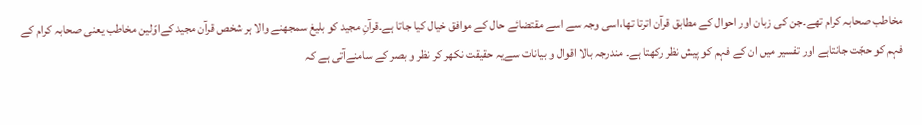مخاطب صحابہ کرام تھے۔جن کی زبان اور احوال کے مطابق قرآن اترتا تھا،اسی وجہ سے اسے مقتضائے حال کے موافق خیال کیا جاتا ہے۔قرآنِ مجید کو بلیغ سمجھنے والا ہر شخص قرآن مجید کےاوّلین مخاطب یعنی صحابہ کرام کے فہم کو حجّت جانتاہے اور تفسیر میں ان کے فہم کو پیش نظر رکھتا ہے۔ مندرجہ بالا اقوال و بیانات سےیہ حقیقت نکھر کر نظر و بصر کے سامنےآتی ہے کہ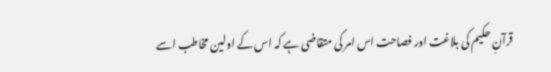قرآنِ حکیم کی بلاغت اور فصاحت اس امر کی متقاضی ہے کہ اس کے اولین مخاطب اسے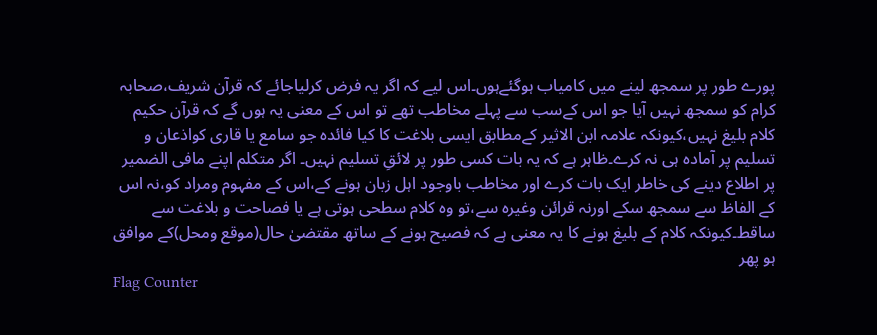پورے طور پر سمجھ لینے میں کامیاب ہوگئےہوں۔اس لیے کہ اگر یہ فرض کرلیاجائے کہ قرآن شریف،صحابہ کرام کو سمجھ نہیں آیا جو اس کےسب سے پہلے مخاطب تھے تو اس کے معنی یہ ہوں گے کہ قرآن حکیم کلام بلیغ نہیں،کیونکہ علامہ ابن الاثیر کےمطابق ایسی بلاغت کا کیا فائدہ جو سامع یا قاری کواذعان و تسلیم پر آمادہ ہی نہ کرے۔ظاہر ہے کہ یہ بات کسی طور پر لائقِ تسلیم نہیں۔ اگر متکلم اپنے مافی الضمیر پر اطلاع دینے کی خاطر ایک بات کرے اور مخاطب باوجود اہل زبان ہونے کے،اس کے مفہوم ومراد کو،نہ اس کے الفاظ سے سمجھ سکے اورنہ قرائن وغیرہ سے،تو وہ کلام سطحی ہوتی ہے یا فصاحت و بلاغت سے ساقط۔کیونکہ کلام کے بلیغ ہونے کا یہ معنی ہے کہ فصیح ہونے کے ساتھ مقتضیٰ حال(موقع ومحل)کے موافق ہو پھر
Flag Counter